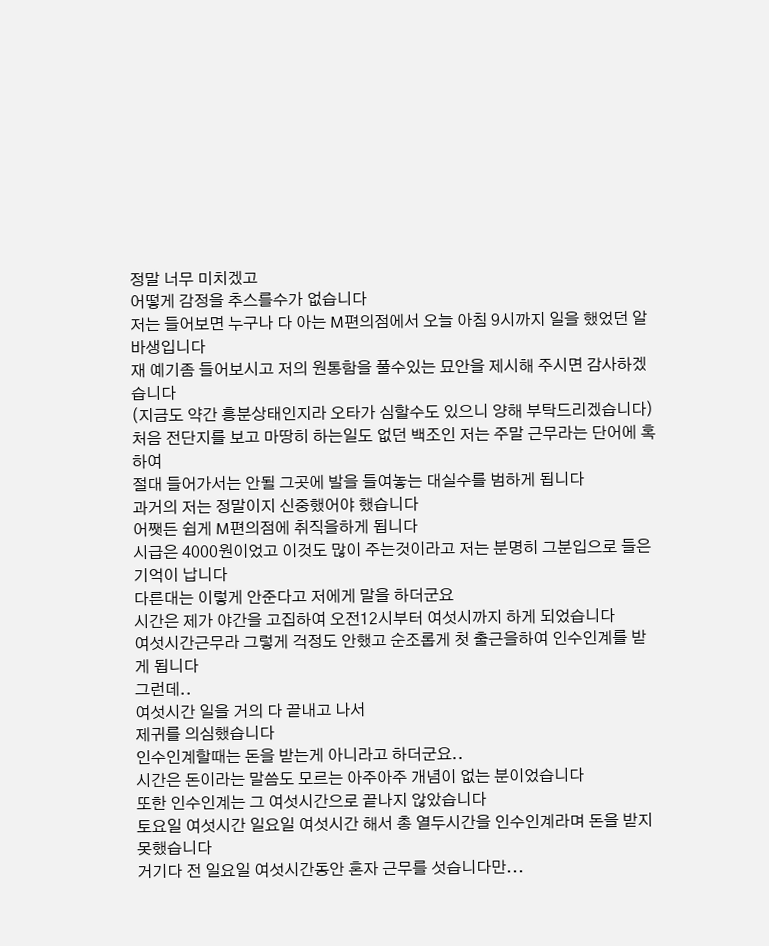정말 너무 미치겠고
어떻게 감정을 추스를수가 없습니다
저는 들어보면 누구나 다 아는 M편의점에서 오늘 아침 9시까지 일을 했었던 알바생입니다
재 예기좀 들어보시고 저의 원통함을 풀수있는 묘안을 제시해 주시면 감사하겠습니다
(지금도 약간 흥분상태인지라 오타가 심할수도 있으니 양해 부탁드리겠습니다)
처음 전단지를 보고 마땅히 하는일도 없던 백조인 저는 주말 근무라는 단어에 혹하여
절대 들어가서는 안될 그곳에 발을 들여놓는 대실수를 범하게 됩니다
과거의 저는 정말이지 신중했어야 했습니다
어쨋든 쉽게 M편의점에 취직을하게 됩니다
시급은 4000원이었고 이것도 많이 주는것이라고 저는 분명히 그분입으로 들은 기억이 납니다
다른대는 이렇게 안준다고 저에게 말을 하더군요
시간은 제가 야간을 고집하여 오전12시부터 여섯시까지 하게 되었습니다
여섯시간근무라 그렇게 걱정도 안했고 순조롭게 첫 출근을하여 인수인계를 받게 됩니다
그런데..
여섯시간 일을 거의 다 끝내고 나서
제귀를 의심했습니다
인수인계할때는 돈을 받는게 아니라고 하더군요..
시간은 돈이라는 말씀도 모르는 아주아주 개념이 없는 분이었습니다
또한 인수인계는 그 여섯시간으로 끝나지 않았습니다
토요일 여섯시간 일요일 여섯시간 해서 총 열두시간을 인수인계라며 돈을 받지못했습니다
거기다 전 일요일 여섯시간동안 혼자 근무를 섯습니다만...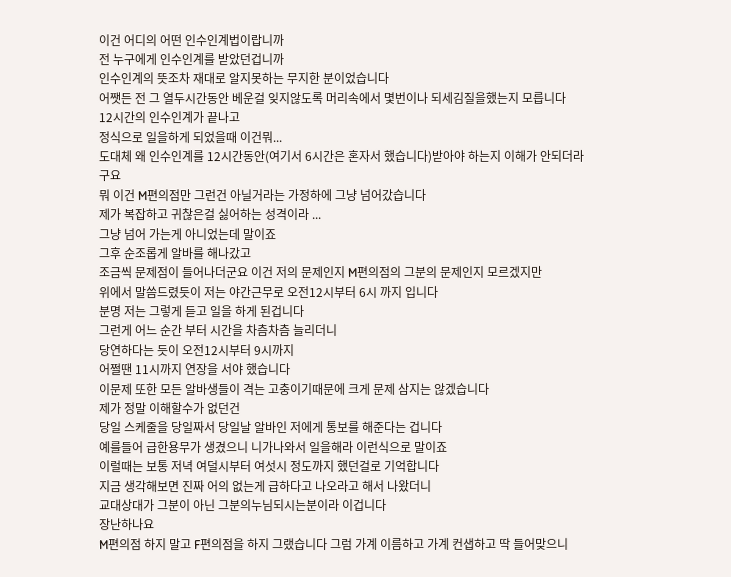이건 어디의 어떤 인수인계법이랍니까
전 누구에게 인수인계를 받았던겁니까
인수인계의 뜻조차 재대로 알지못하는 무지한 분이었습니다
어쨋든 전 그 열두시간동안 베운걸 잊지않도록 머리속에서 몇번이나 되세김질을했는지 모릅니다
12시간의 인수인계가 끝나고
정식으로 일을하게 되었을때 이건뭐...
도대체 왜 인수인계를 12시간동안(여기서 6시간은 혼자서 했습니다)받아야 하는지 이해가 안되더라구요
뭐 이건 M편의점만 그런건 아닐거라는 가정하에 그냥 넘어갔습니다
제가 복잡하고 귀찮은걸 싫어하는 성격이라 ...
그냥 넘어 가는게 아니었는데 말이죠
그후 순조롭게 알바를 해나갔고
조금씩 문제점이 들어나더군요 이건 저의 문제인지 M편의점의 그분의 문제인지 모르겠지만
위에서 말씀드렸듯이 저는 야간근무로 오전12시부터 6시 까지 입니다
분명 저는 그렇게 듣고 일을 하게 된겁니다
그런게 어느 순간 부터 시간을 차츰차츰 늘리더니
당연하다는 듯이 오전12시부터 9시까지
어쩔땐 11시까지 연장을 서야 했습니다
이문제 또한 모든 알바생들이 격는 고충이기때문에 크게 문제 삼지는 않겠습니다
제가 정말 이해할수가 없던건
당일 스케줄을 당일짜서 당일날 알바인 저에게 통보를 해준다는 겁니다
예를들어 급한용무가 생겼으니 니가나와서 일을해라 이런식으로 말이죠
이럴때는 보통 저녁 여덜시부터 여섯시 정도까지 했던걸로 기억합니다
지금 생각해보면 진짜 어의 없는게 급하다고 나오라고 해서 나왔더니
교대상대가 그분이 아닌 그분의누님되시는분이라 이겁니다
장난하나요
M편의점 하지 말고 F편의점을 하지 그랬습니다 그럼 가계 이름하고 가계 컨샙하고 딱 들어맞으니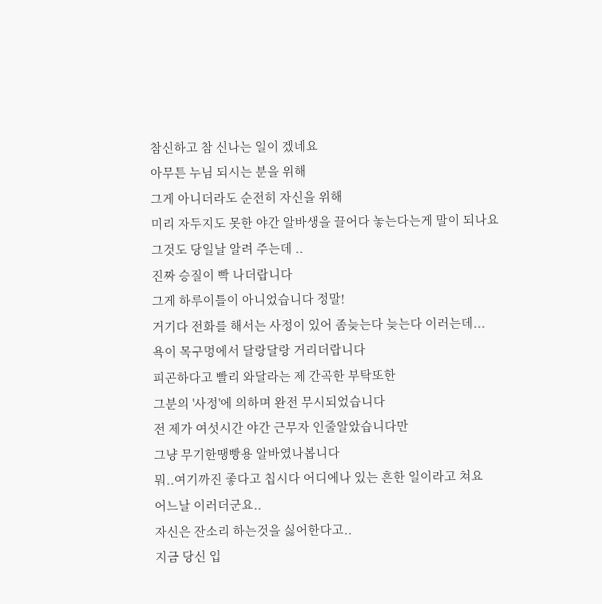참신하고 참 신나는 일이 겠네요
아무튼 누님 되시는 분을 위해
그게 아니더라도 순전히 자신을 위해
미리 자두지도 못한 야간 알바생을 끌어다 놓는다는게 말이 되나요
그것도 당일날 알려 주는데 ..
진짜 승질이 빡 나더랍니다
그게 하루이틀이 아니었습니다 정말!
거기다 전화를 해서는 사정이 있어 좀늦는다 늦는다 이러는데...
욕이 목구멍에서 달랑달랑 거리더랍니다
피곤하다고 빨리 와달라는 제 간곡한 부탁또한
그분의 '사정'에 의하며 완전 무시되었습니다
전 제가 여섯시간 야간 근무자 인줄알았습니다만
그냥 무기한땡빵용 알바였나봅니다
뭐..여기까진 좋다고 칩시다 어디에나 있는 흔한 일이라고 쳐요
어느날 이러더군요..
자신은 잔소리 하는것을 싫어한다고..
지금 당신 입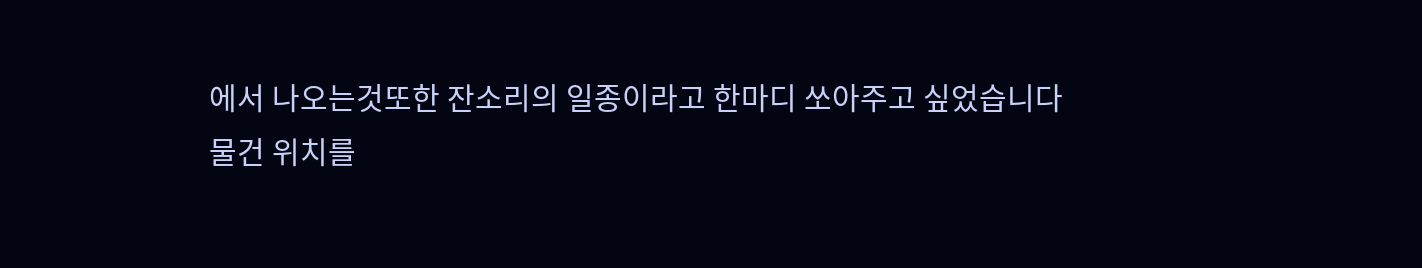에서 나오는것또한 잔소리의 일종이라고 한마디 쏘아주고 싶었습니다
물건 위치를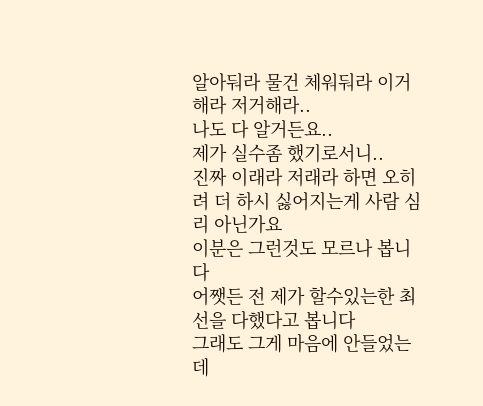알아둬라 물건 체워둬라 이거해라 저거해라..
나도 다 알거든요..
제가 실수좀 했기로서니..
진짜 이래라 저래라 하면 오히려 더 하시 싫어지는게 사람 심리 아닌가요
이분은 그런것도 모르나 봅니다
어쨋든 전 제가 할수있는한 최선을 다했다고 봅니다
그래도 그게 마음에 안들었는데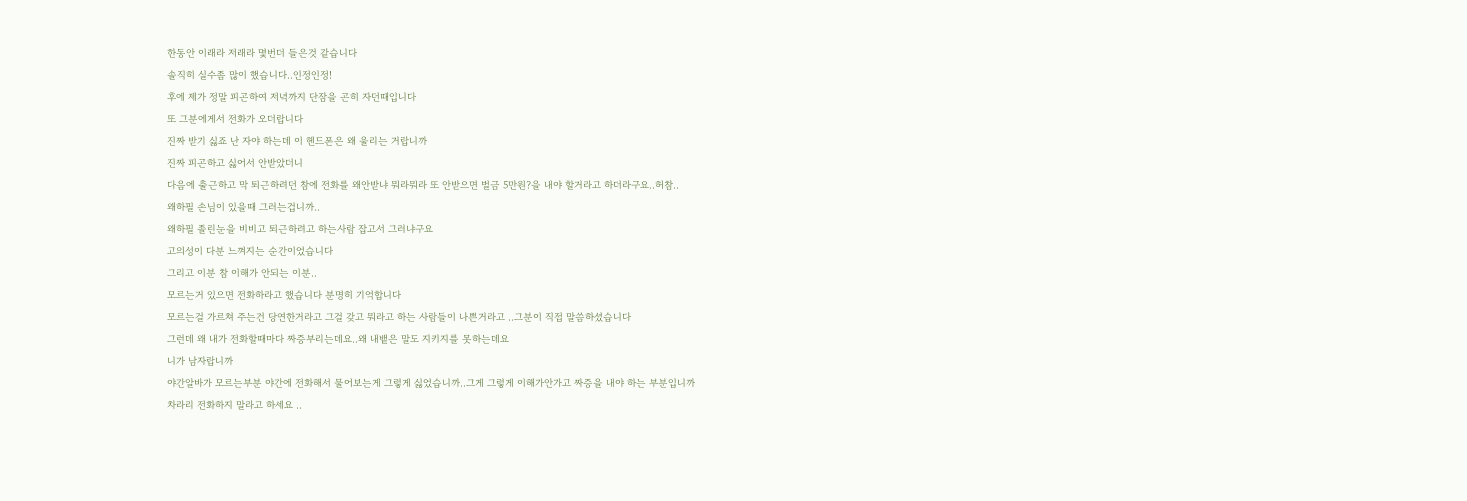한동안 이래라 저래라 몇번더 들은것 같습니다
솔직히 실수좀 많이 했습니다..인정인정!
후에 제가 정말 피곤하여 저녁까지 단잠을 곤히 자던때입니다
또 그분에게서 전화가 오더랍니다
진짜 받기 싫죠 난 자야 하는데 이 헨드폰은 왜 울리는 거랍니까
진짜 피곤하고 싫어서 안받았더니
다음에 출근하고 막 퇴근하려던 참에 전화를 왜안받냐 뭐라뭐라 또 안받으면 벌금 5만원?을 내야 할거라고 하더라구요..허참..
왜하필 손님이 있을때 그러는겁니까..
왜하필 졸린눈을 비비고 퇴근하려고 하는사람 잡고서 그러냐구요
고의성이 다분 느껴지는 순간이었습니다
그리고 이분 참 이해가 안되는 이분..
모르는거 있으면 전화하라고 했습니다 분명히 기억합니다
모르는걸 가르쳐 주는건 당연한거라고 그걸 갖고 뭐라고 하는 사람들이 나쁜거라고 ..그분이 직접 말씀하셨습니다
그런데 왜 내가 전화할때마다 짜증부리는데요..왜 내뱉은 말도 지키지를 못하는데요
니가 남자랍니까
야간알바가 모르는부분 야간에 전화해서 물어보는게 그렇게 싫었습니까..그게 그렇게 이해가안가고 짜증을 내야 하는 부분입니까
차라리 전화하지 말라고 하세요 ..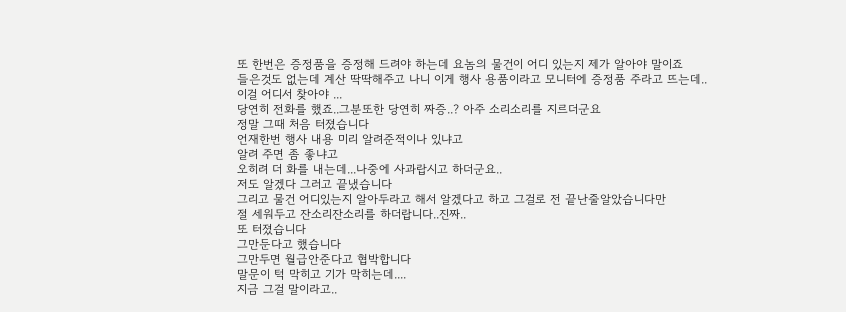또 한번은 증정품을 증정해 드려야 하는데 요놈의 물건이 어디 있는지 제가 알아야 말이죠
들은것도 없는데 계산 딱딱해주고 나니 이게 행사 용품이라고 모니터에 증정품 주라고 뜨는데..
이걸 어디서 찾아야 ...
당연히 전화를 했죠..그분또한 당연히 짜증..? 아주 소리소리를 지르더군요
정말 그때 처음 터졌습니다
언재한번 행사 내용 미리 알려준적이나 있냐고
알려 주면 좀 좋냐고
오히려 더 화를 내는데...나중에 사과랍시고 하더군요..
저도 알겠다 그러고 끝냈습니다
그리고 물건 어디있는지 알아두라고 해서 알겠다고 하고 그걸로 전 끝난줄알았습니다만
절 세워두고 잔소리잔소리를 하더랍니다..진짜..
또 터졌습니다
그만둔다고 했습니다
그만두면 월급안준다고 협박합니다
말문이 턱 막히고 기가 막히는데....
지금 그걸 말이라고..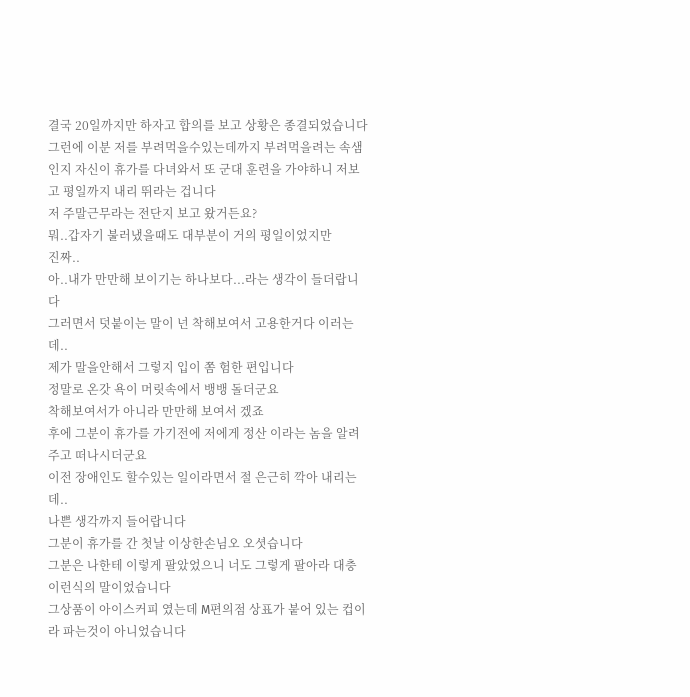결국 20일까지만 하자고 합의를 보고 상황은 종결되었습니다
그런에 이분 저를 부려먹을수있는데까지 부려먹을려는 속샘인지 자신이 휴가를 다녀와서 또 군대 훈련을 가야하니 저보고 평일까지 내리 뛰라는 겁니다
저 주말근무라는 전단지 보고 왔거든요?
뭐..갑자기 불러냈을때도 대부분이 거의 평일이었지만
진짜..
아..내가 만만해 보이기는 하나보다...라는 생각이 들더랍니다
그러면서 덧붙이는 말이 넌 착해보여서 고용한거다 이러는데..
제가 말을안해서 그렇지 입이 쫌 험한 편입니다
정말로 온갓 욕이 머릿속에서 뱅뱅 돌더군요
착해보여서가 아니라 만만해 보여서 겠죠
후에 그분이 휴가를 가기전에 저에게 정산 이라는 놈을 알려주고 떠나시더군요
이전 장애인도 할수있는 일이라면서 절 은근히 깍아 내리는데..
나쁜 생각까지 들어랍니다
그분이 휴가를 간 첫날 이상한손님오 오셧습니다
그분은 나한테 이렇게 팔았었으니 너도 그렇게 팔아라 대충 이런식의 말이었습니다
그상품이 아이스커피 였는데 M편의점 상표가 붙어 있는 컵이라 파는것이 아니었습니다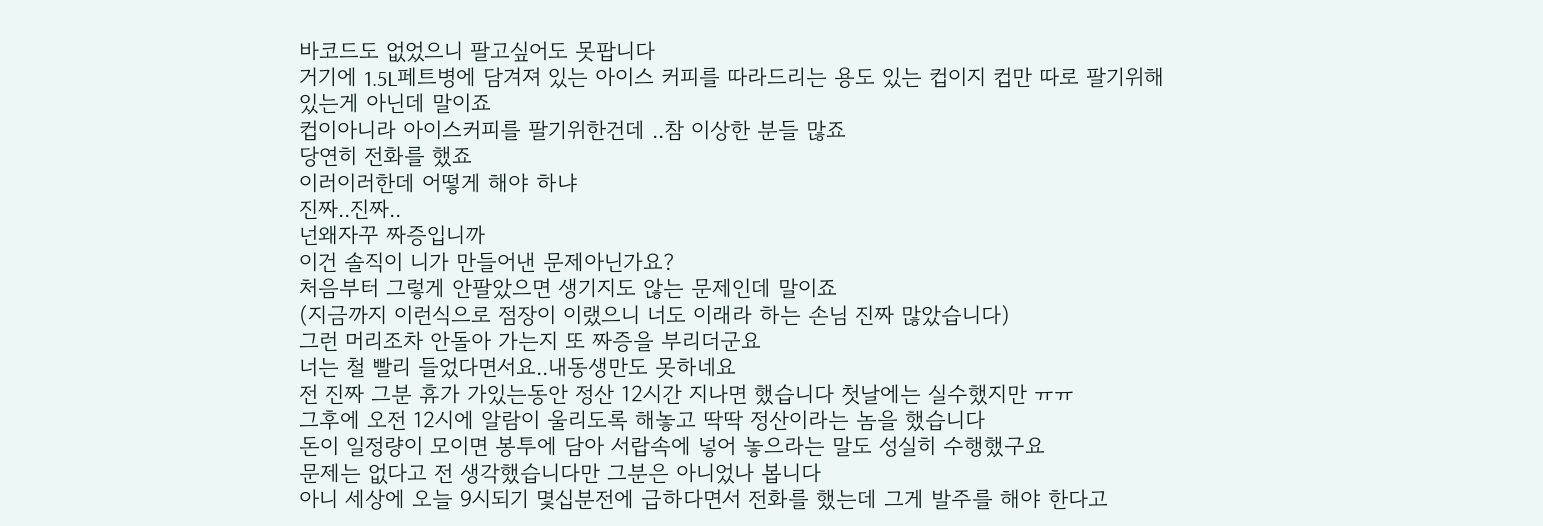바코드도 없었으니 팔고싶어도 못팝니다
거기에 1.5L페트병에 담겨져 있는 아이스 커피를 따라드리는 용도 있는 컵이지 컵만 따로 팔기위해 있는게 아닌데 말이죠
컵이아니라 아이스커피를 팔기위한건데 ..참 이상한 분들 많죠
당연히 전화를 했죠
이러이러한데 어떻게 해야 하냐
진짜..진짜..
넌왜자꾸 짜증입니까
이건 솔직이 니가 만들어낸 문제아닌가요?
처음부터 그렇게 안팔았으면 생기지도 않는 문제인데 말이죠
(지금까지 이런식으로 점장이 이랬으니 너도 이래라 하는 손님 진짜 많았습니다)
그런 머리조차 안돌아 가는지 또 짜증을 부리더군요
너는 철 빨리 들었다면서요..내동생만도 못하네요
전 진짜 그분 휴가 가있는동안 정산 12시간 지나면 했습니다 첫날에는 실수했지만 ㅠㅠ
그후에 오전 12시에 알람이 울리도록 해놓고 딱딱 정산이라는 놈을 했습니다
돈이 일정량이 모이면 봉투에 담아 서랍속에 넣어 놓으라는 말도 성실히 수행했구요
문제는 없다고 전 생각했습니다만 그분은 아니었나 봅니다
아니 세상에 오늘 9시되기 몇십분전에 급하다면서 전화를 했는데 그게 발주를 해야 한다고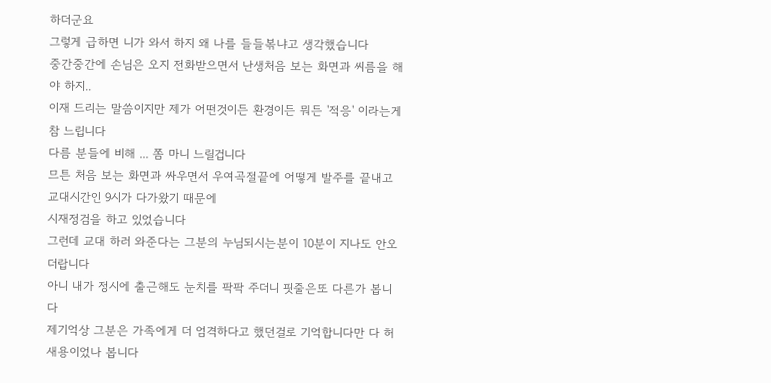하더군요
그렇게 급하면 니가 와서 하지 왜 나를 들들볶냐고 생각했습니다
중간중간에 손님은 오지 전화받으면서 난생처음 보는 화면과 씨름을 해야 하지..
이재 드리는 말씀이지만 제가 어떤것이든 환경이든 뭐든 '적응' 이라는게 참 느립니다
다름 분들에 비해 ... 쫌 마니 느릴겁니다
므튼 처음 보는 화면과 싸우면서 우여곡절끝에 어떻게 발주를 끝내고 교대시간인 9시가 다가왔기 때문에
시재정검을 하고 있었습니다
그런데 교대 하러 와준다는 그분의 누님되시는분이 10분이 지나도 안오더랍니다
아니 내가 정시에 출근해도 눈치를 팍팍 주더니 핏줄은또 다른가 봅니다
제기억상 그분은 가족에게 더 엄격하다고 했던걸로 기억합니다만 다 허새용이었나 봅니다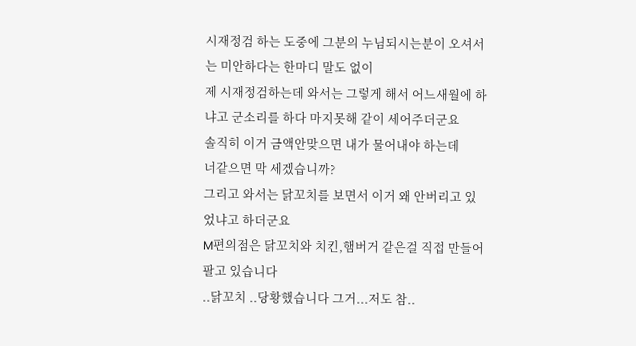시재정검 하는 도중에 그분의 누님되시는분이 오셔서는 미안하다는 한마디 말도 없이
제 시재정검하는데 와서는 그렇게 해서 어느새월에 하냐고 군소리를 하다 마지못해 같이 세어주더군요
솔직히 이거 금액안맞으면 내가 물어내야 하는데
너같으면 막 세겠습니까?
그리고 와서는 닭꼬치를 보면서 이거 왜 안버리고 있었냐고 하더군요
M편의점은 닭꼬치와 치킨,햄버거 같은걸 직접 만들어 팔고 있습니다
..닭꼬치 ..당황했습니다 그거...저도 참..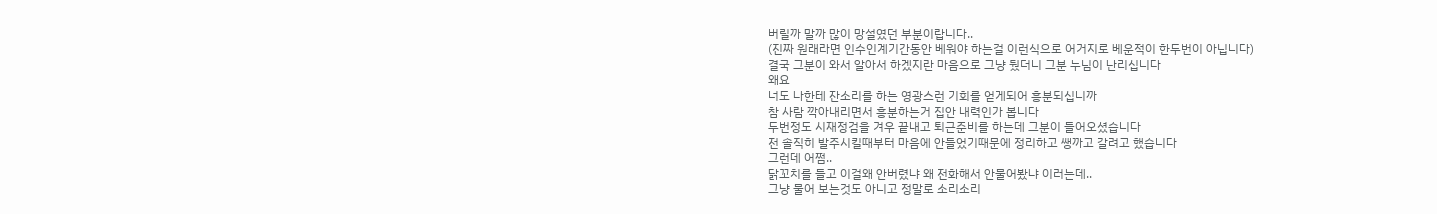버릴까 말까 많이 망설였던 부분이랍니다..
(진짜 원래라면 인수인계기간동안 베워야 하는걸 이런식으로 어거지로 베운적이 한두번이 아닙니다)
결국 그분이 와서 알아서 하겠지란 마음으로 그냥 뒀더니 그분 누님이 난리십니다
왜요
너도 나한테 잔소리를 하는 영광스런 기회를 얻게되어 흥분되십니까
참 사람 깍아내리면서 흥분하는거 집안 내력인가 봅니다
두번정도 시재정검을 겨우 끝내고 퇴근준비를 하는데 그분이 들어오셨습니다
전 솔직히 발주시킬때부터 마음에 안들었기때문에 정리하고 쌩까고 갈려고 했습니다
그런데 어쩜..
닭꼬치를 들고 이걸왜 안버렸냐 왜 전화해서 안물어봤냐 이러는데..
그냥 물어 보는것도 아니고 정말로 소리소리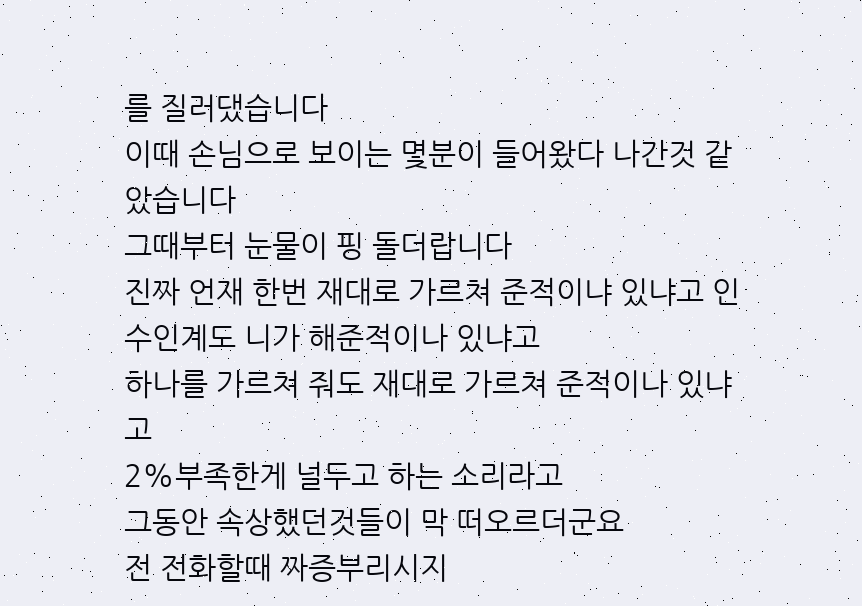를 질러댔습니다
이때 손님으로 보이는 몇분이 들어왔다 나간것 같았습니다
그때부터 눈물이 핑 돌더랍니다
진짜 언재 한번 재대로 가르쳐 준적이냐 있냐고 인수인계도 니가 해준적이나 있냐고
하나를 가르쳐 줘도 재대로 가르쳐 준적이나 있냐고
2%부족한게 널두고 하는 소리라고
그동안 속상했던것들이 막 떠오르더군요
전 전화할때 짜증부리시지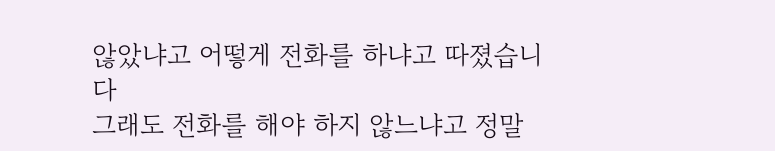않았냐고 어떻게 전화를 하냐고 따졌습니다
그래도 전화를 해야 하지 않느냐고 정말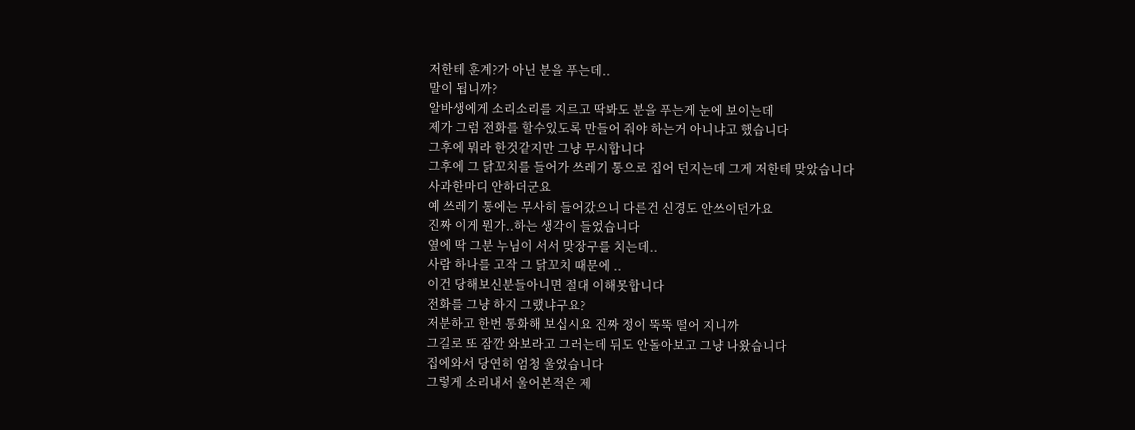저한테 훈계?가 아닌 분을 푸는데..
말이 됩니까?
알바생에게 소리소리를 지르고 딱봐도 분을 푸는게 눈에 보이는데
제가 그럼 전화를 할수있도록 만들어 줘야 하는거 아니냐고 했습니다
그후에 뭐라 한것같지만 그냥 무시합니다
그후에 그 닭꼬치를 들어가 쓰레기 통으로 집어 던지는데 그게 저한테 맞았습니다
사과한마디 안하더군요
예 쓰레기 통에는 무사히 들어갔으니 다른건 신경도 안쓰이던가요
진짜 이게 뭔가..하는 생각이 들었습니다
옆에 딱 그분 누님이 서서 맞장구를 치는데..
사람 하나를 고작 그 닭꼬치 때문에 ..
이건 당해보신분들아니면 절대 이해못합니다
전화를 그냥 하지 그랬냐구요?
저분하고 한번 통화해 보십시요 진짜 정이 뚝뚝 떨어 지니까
그길로 또 잠깐 와보라고 그러는데 뒤도 안돌아보고 그냥 나왔습니다
집에와서 당연히 엄청 울었습니다
그렇게 소리내서 울어본적은 제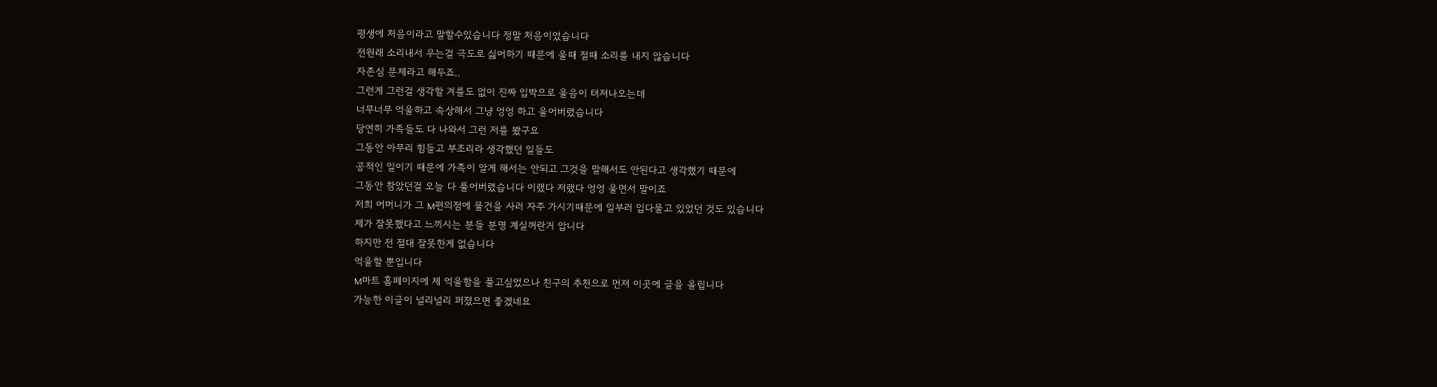평생에 처음이라고 말할수있습니다 정말 처음이었습니다
전원래 소리내서 우는걸 극도로 싫어하기 때문에 울때 절때 소리를 내지 않습니다
자존심 문제라고 해두죠..
그런게 그런걸 생각할 겨를도 없이 진짜 입박으로 울음이 텨져나오는데
너무너무 억울하고 속상해서 그냥 엉엉 하고 울어버렸습니다
당연히 가족들도 다 나와서 그런 저를 봤구요
그동안 아무리 힘들고 부조리라 생각했던 일들도
공적인 일이기 때문에 가족이 알게 해서는 안되고 그것을 말해서도 안된다고 생각했기 때문에
그동안 참았던걸 오늘 다 풀어버렸습니다 이랬다 저랬다 엉엉 울면서 말이죠
저희 어머니가 그 M편의점에 물건을 사러 자주 가시기때문에 일부러 입다물고 있었던 것도 있습니다
제가 잘못했다고 느끼시는 분들 분명 계실꺼란거 압니다
하지만 전 절대 잘못한게 없습니다
억울할 뿐입니다
M마트 홈페이지에 제 억울함을 풀고싶었으나 친구의 추천으로 먼져 이곳에 글을 올립니다
가능한 이글이 널리널리 퍼졌으면 좋겠네요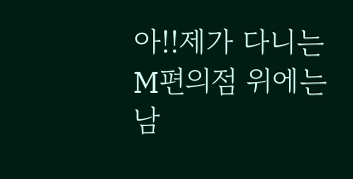아!!제가 다니는 M편의점 위에는 남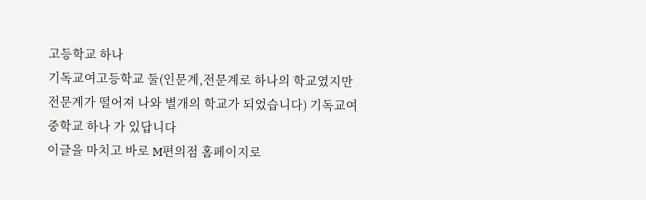고등학교 하나
기독교여고등학교 둘(인문계,전문계로 하나의 학교였지만 전문계가 떨어져 나와 별개의 학교가 되었습니다) 기독교여중학교 하나 가 있답니다
이글을 마치고 바로 M편의점 홈페이지로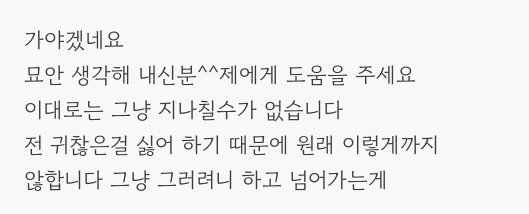가야겠네요
묘안 생각해 내신분^^제에게 도움을 주세요
이대로는 그냥 지나칠수가 없습니다
전 귀찮은걸 싫어 하기 때문에 원래 이렇게까지 않합니다 그냥 그러려니 하고 넘어가는게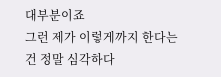대부분이죠
그런 제가 이렇게까지 한다는건 정말 심각하다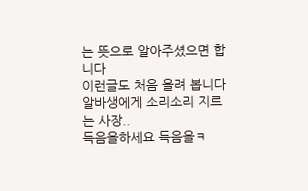는 뜻으로 알아주셨으면 합니다
이런글도 처음 올려 봅니다
알바생에게 소리소리 지르는 사장..
득음을하세요 득음을ㅋ